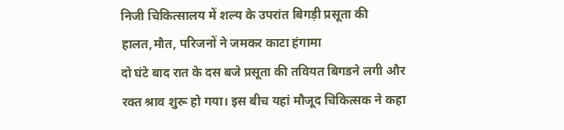निजी चिकित्सालय में शल्य के उपरांत बिगड़ी प्रसूता की हालत,मौत, परिजनों ने जमकर काटा हंगामा
दो घंटे बाद रात के दस बजे प्रसूता की तवियत बिगडने लगी और रक्त श्राव शुरू हो गया। इस बीच यहां मौजूद चिकित्सक ने कहा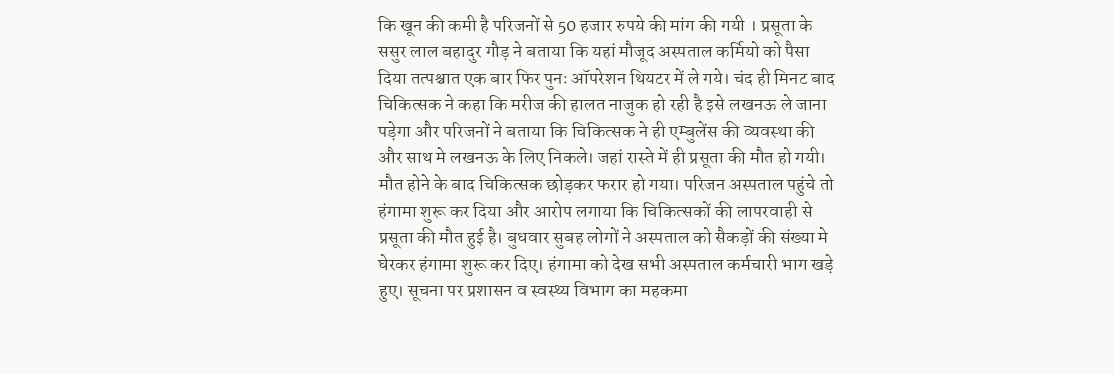कि खून की कमी है परिजनों से 50 हजार रुपये की मांग की गयी । प्रसूता के ससुर लाल बहादुर गौड़ ने बताया कि यहां मौजूद अस्पताल कर्मियो को पैसा दिया तत्पश्चात एक बार फिर पुनः ऑपरेशन थियटर में ले गये। चंद ही मिनट बाद चिकित्सक ने कहा कि मरीज की हालत नाजुक हो रही है इसे लखनऊ ले जाना पड़ेगा और परिजनों ने बताया कि चिकित्सक ने ही एम्बुलेंस की व्यवस्था की और साथ मे लखनऊ के लिए निकले। जहां रास्ते में ही प्रसूता की मौत हो गयी। मौत होने के बाद चिकित्सक छोड़कर फरार हो गया। परिजन अस्पताल पहुंचे तो हंगामा शुरू कर दिया और आरोप लगाया कि चिकित्सकों की लापरवाही से प्रसूता की मौत हुई है। बुधवार सुबह लोगों ने अस्पताल को सैकड़ों की संख्या मे घेरकर हंगामा शुरू कर दिए। हंगामा को देख सभी अस्पताल कर्मचारी भाग खड़े हुए। सूचना पर प्रशासन व स्वस्थ्य विभाग का महकमा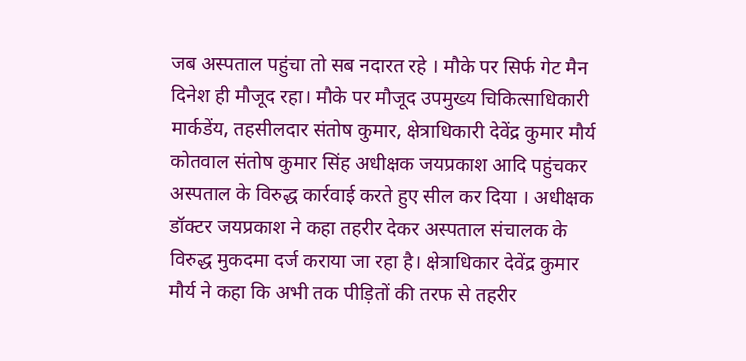जब अस्पताल पहुंचा तो सब नदारत रहे । मौके पर सिर्फ गेट मैन दिनेश ही मौजूद रहा। मौके पर मौजूद उपमुख्य चिकित्साधिकारी मार्कडेंय, तहसीलदार संतोष कुमार, क्षेत्राधिकारी देवेंद्र कुमार मौर्य कोतवाल संतोष कुमार सिंह अधीक्षक जयप्रकाश आदि पहुंचकर अस्पताल के विरुद्ध कार्रवाई करते हुए सील कर दिया । अधीक्षक डॉक्टर जयप्रकाश ने कहा तहरीर देकर अस्पताल संचालक के विरुद्ध मुकदमा दर्ज कराया जा रहा है। क्षेत्राधिकार देवेंद्र कुमार मौर्य ने कहा कि अभी तक पीड़ितों की तरफ से तहरीर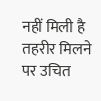नहीं मिली है तहरीर मिलने पर उचित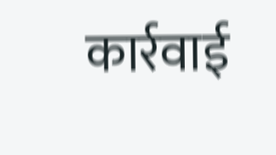कार्रवाई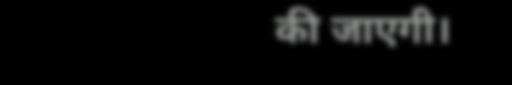की जाएगी।